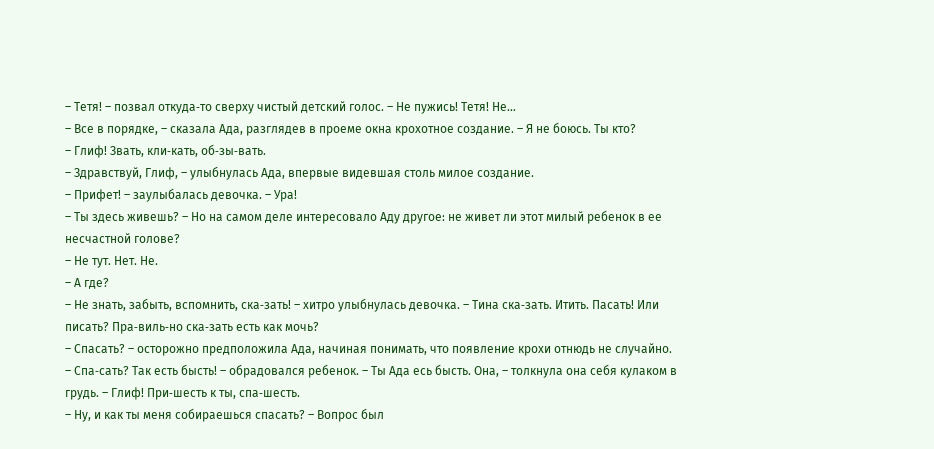– Тетя! – позвал откуда‑то сверху чистый детский голос. – Не пужись! Тетя! Не…
– Все в порядке, – сказала Ада, разглядев в проеме окна крохотное создание. – Я не боюсь. Ты кто?
– Глиф! Звать, кли‑кать, об‑зы‑вать.
– Здравствуй, Глиф, – улыбнулась Ада, впервые видевшая столь милое создание.
– Прифет! – заулыбалась девочка. – Ура!
– Ты здесь живешь? – Но на самом деле интересовало Аду другое: не живет ли этот милый ребенок в ее несчастной голове?
– Не тут. Нет. Не.
– А где?
– Не знать, забыть, вспомнить, ска‑зать! – хитро улыбнулась девочка. – Тина ска‑зать. Итить. Пасать! Или писать? Пра‑виль‑но ска‑зать есть как мочь?
– Спасать? – осторожно предположила Ада, начиная понимать, что появление крохи отнюдь не случайно.
– Спа‑сать? Так есть бысть! – обрадовался ребенок. – Ты Ада есь бысть. Она, – толкнула она себя кулаком в грудь. – Глиф! При‑шесть к ты, спа‑шесть.
– Ну, и как ты меня собираешься спасать? – Вопрос был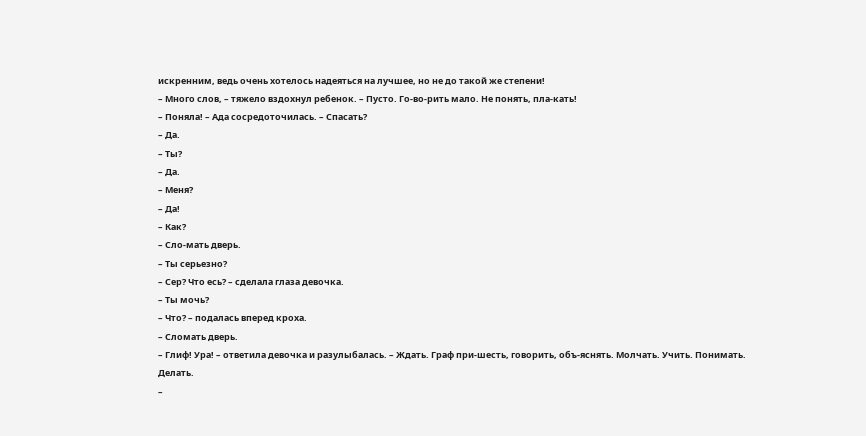искренним, ведь очень хотелось надеяться на лучшее, но не до такой же степени!
– Много слов, – тяжело вздохнул ребенок. – Пусто. Го‑во‑рить мало. Не понять, пла‑кать!
– Поняла! – Ада сосредоточилась. – Спасать?
– Да.
– Ты?
– Да.
– Меня?
– Да!
– Как?
– Сло‑мать дверь.
– Ты серьезно?
– Сер? Что есь? – сделала глаза девочка.
– Ты мочь?
– Что? – подалась вперед кроха.
– Сломать дверь.
– Глиф! Ура! – ответила девочка и разулыбалась. – Ждать. Граф при‑шесть, говорить, объ‑яснять. Молчать. Учить. Понимать. Делать.
–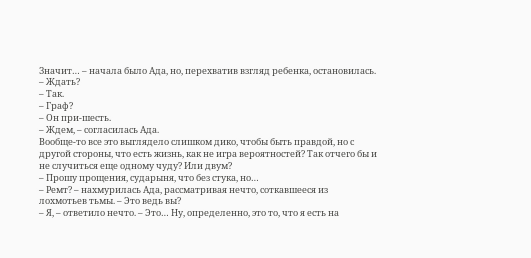Значит… – начала было Ада, но, перехватив взгляд ребенка, остановилась. – Ждать?
– Так.
– Граф?
– Он при‑шесть.
– Ждем, – согласилась Ада.
Вообще‑то все это выглядело слишком дико, чтобы быть правдой, но с другой стороны, что есть жизнь, как не игра вероятностей? Так отчего бы и не случиться еще одному чуду? Или двум?
– Прошу прощения, сударыня, что без стука, но…
– Ремт? – нахмурилась Ада, рассматривая нечто, соткавшееся из лохмотьев тьмы. – Это ведь вы?
– Я, – ответило нечто. – Это… Ну, определенно, это то, что я есть на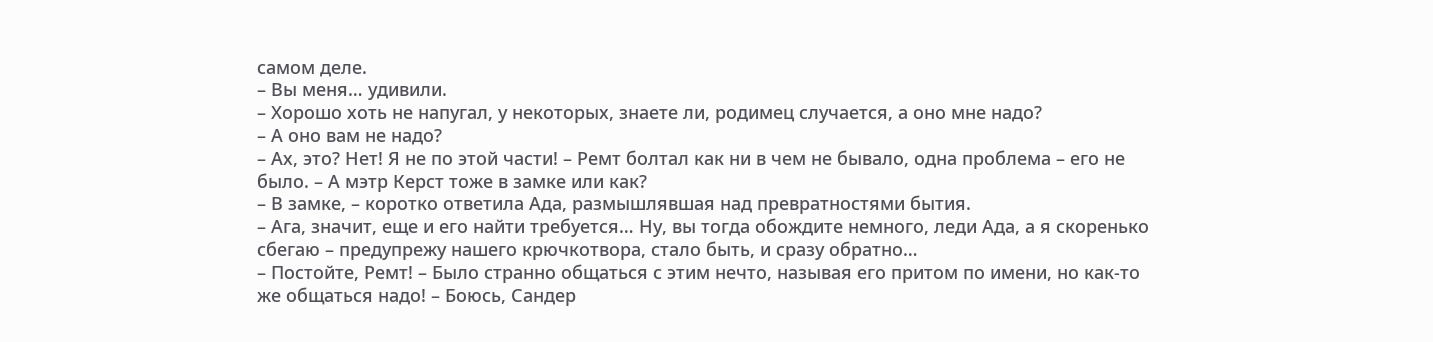самом деле.
– Вы меня… удивили.
– Хорошо хоть не напугал, у некоторых, знаете ли, родимец случается, а оно мне надо?
– А оно вам не надо?
– Ах, это? Нет! Я не по этой части! – Ремт болтал как ни в чем не бывало, одна проблема – его не было. – А мэтр Керст тоже в замке или как?
– В замке, – коротко ответила Ада, размышлявшая над превратностями бытия.
– Ага, значит, еще и его найти требуется… Ну, вы тогда обождите немного, леди Ада, а я скоренько сбегаю – предупрежу нашего крючкотвора, стало быть, и сразу обратно…
– Постойте, Ремт! – Было странно общаться с этим нечто, называя его притом по имени, но как‑то же общаться надо! – Боюсь, Сандер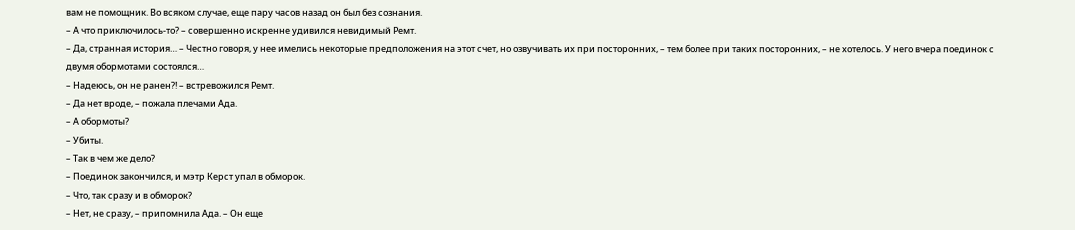вам не помощник. Во всяком случае, еще пару часов назад он был без сознания.
– А что приключилось‑то? – совершенно искренне удивился невидимый Ремт.
– Да, странная история… – Честно говоря, у нее имелись некоторые предположения на этот счет, но озвучивать их при посторонних, – тем более при таких посторонних, – не хотелось. У него вчера поединок с двумя обормотами состоялся…
– Надеюсь, он не ранен?! – встревожился Ремт.
– Да нет вроде, – пожала плечами Ада.
– А обормоты?
– Убиты.
– Так в чем же дело?
– Поединок закончился, и мэтр Керст упал в обморок.
– Что, так сразу и в обморок?
– Нет, не сразу, – припомнила Ада. – Он еще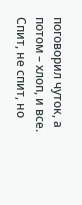поговорил чуток, а потом – хлоп, и все. Спит, не спит, но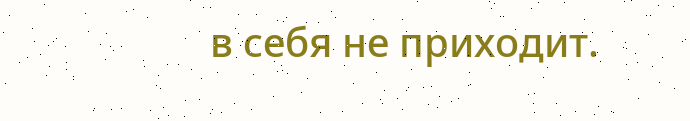в себя не приходит.